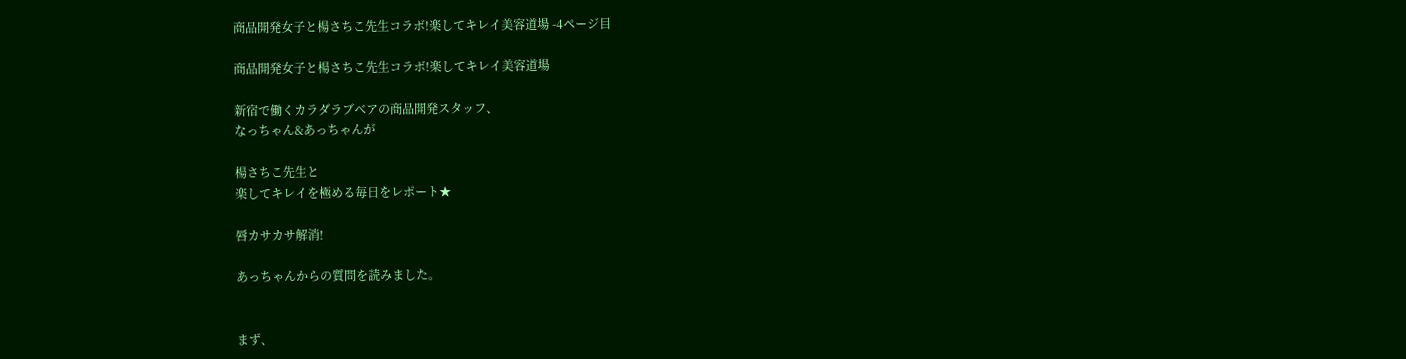商品開発女子と楊さちこ先生コラボ!楽してキレイ美容道場 -4ページ目

商品開発女子と楊さちこ先生コラボ!楽してキレイ美容道場

新宿で働くカラダラブベアの商品開発スタッフ、
なっちゃん&あっちゃんが

楊さちこ先生と
楽してキレイを極める毎日をレポート★

唇カサカサ解消!

あっちゃんからの質問を読みました。


まず、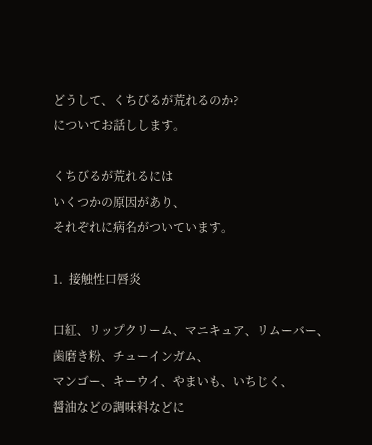どうして、くちびるが荒れるのか?
についてお話しします。

くちびるが荒れるには
いくつかの原因があり、
それぞれに病名がついています。

1.  接触性口唇炎

口紅、リップクリーム、マニキュア、リムーバー、
歯磨き粉、チューインガム、
マンゴー、キーウイ、やまいも、いちじく、
醤油などの調味料などに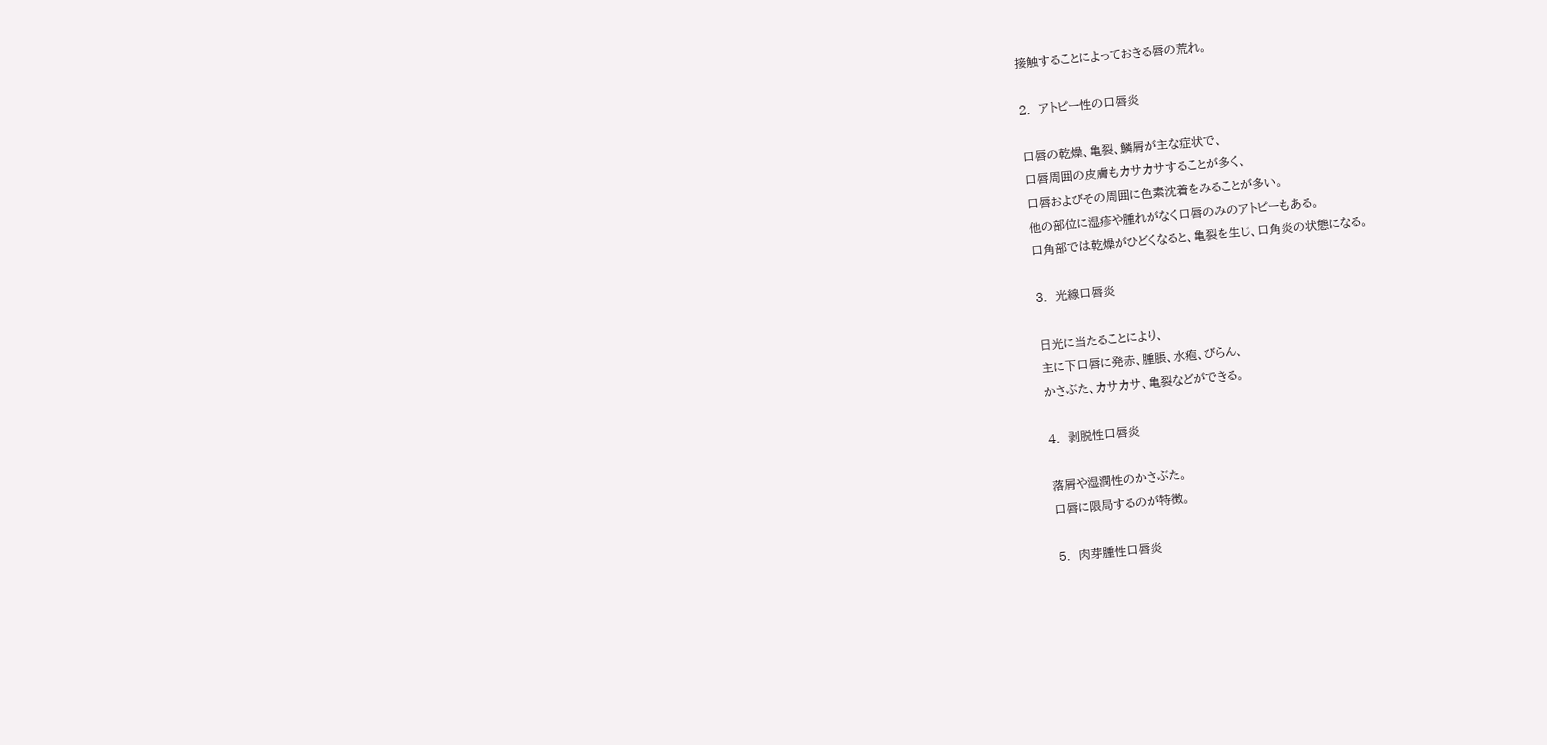接触することによっておきる唇の荒れ。

2.  アトピー性の口唇炎

口唇の乾燥、亀裂、鱗屑が主な症状で、
口唇周囲の皮膚もカサカサすることが多く、
口唇およびその周囲に色素沈着をみることが多い。
他の部位に湿疹や腫れがなく口唇のみのアトピーもある。
口角部では乾燥がひどくなると、亀裂を生じ、口角炎の状態になる。

3.  光線口唇炎

日光に当たることにより、
主に下口唇に発赤、腫脹、水疱、びらん、
かさぶた、カサカサ、亀裂などができる。

4.  剥脱性口唇炎

落屑や湿潤性のかさぶた。
口唇に限局するのが特徴。

5.  肉芽腫性口唇炎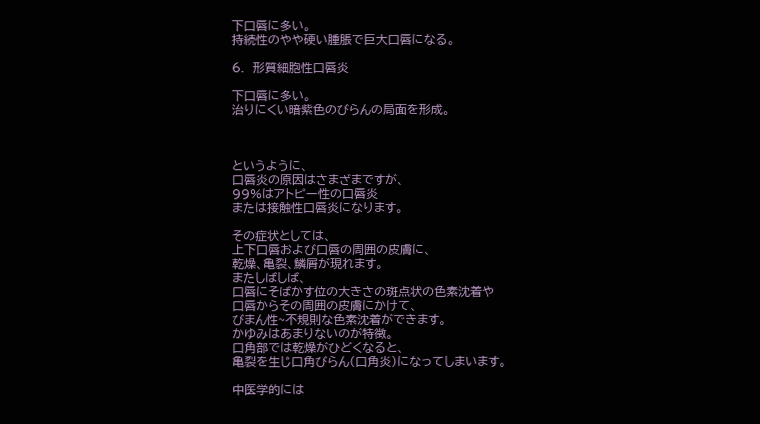下口唇に多い。
持続性のやや硬い腫脹で巨大口唇になる。

6.  形質細胞性口唇炎

下口唇に多い。
治りにくい暗紫色のびらんの局面を形成。



というように、
口唇炎の原因はさまざまですが、
99%はアトピー性の口唇炎
または接触性口唇炎になります。

その症状としては、
上下口唇および口唇の周囲の皮膚に、
乾燥、亀裂、鱗屑が現れます。
またしばしば、
口唇にそばかす位の大きさの斑点状の色素沈着や
口唇からその周囲の皮膚にかけて、
びまん性~不規則な色素沈着ができます。
かゆみはあまりないのが特徴。
口角部では乾燥がひどくなると、
亀裂を生じ口角びらん(口角炎)になってしまいます。

中医学的には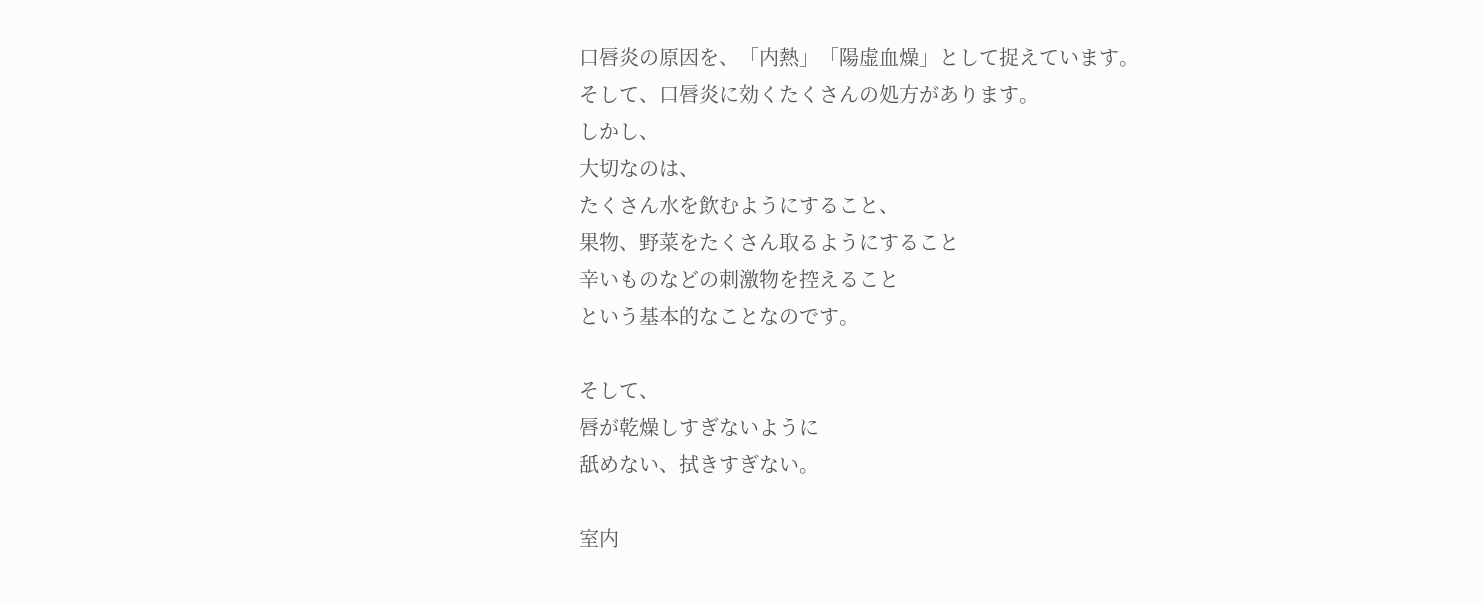口唇炎の原因を、「内熱」「陽虚血燥」として捉えています。
そして、口唇炎に効くたくさんの処方があります。
しかし、
大切なのは、
たくさん水を飲むようにすること、
果物、野菜をたくさん取るようにすること
辛いものなどの刺激物を控えること
という基本的なことなのです。

そして、
唇が乾燥しすぎないように
舐めない、拭きすぎない。

室内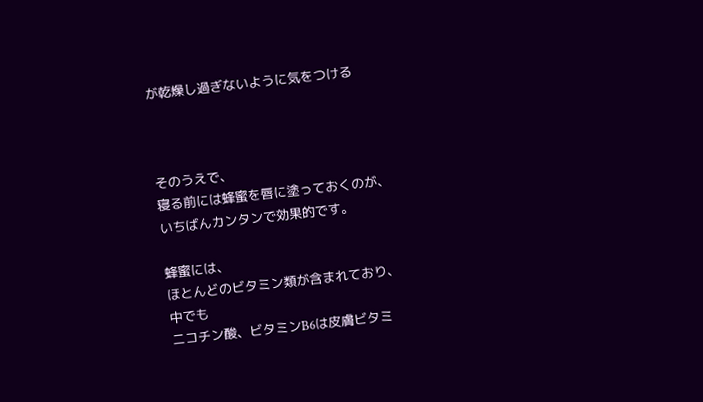が乾燥し過ぎないように気をつける



そのうえで、
寝る前には蜂蜜を唇に塗っておくのが、
いちばんカンタンで効果的です。

蜂蜜には、
ほとんどのビタミン類が含まれており、
中でも
ニコチン酸、ビタミンB6は皮膚ビタミ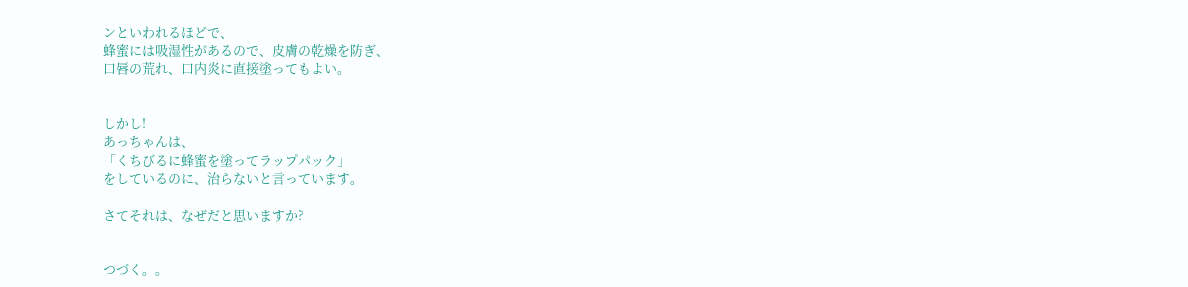ンといわれるほどで、
蜂蜜には吸湿性があるので、皮膚の乾燥を防ぎ、
口唇の荒れ、口内炎に直接塗ってもよい。


しかし!
あっちゃんは、
「くちびるに蜂蜜を塗ってラップパック」
をしているのに、治らないと言っています。

さてそれは、なぜだと思いますか?


つづく。。